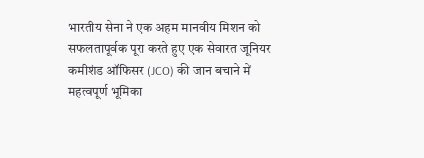भारतीय सेना ने एक अहम मानवीय मिशन को सफलतापूर्वक पूरा करते हुए एक सेवारत जूनियर कमीशंड ऑफिसर (JCO) की जान बचाने में महत्वपूर्ण भूमिका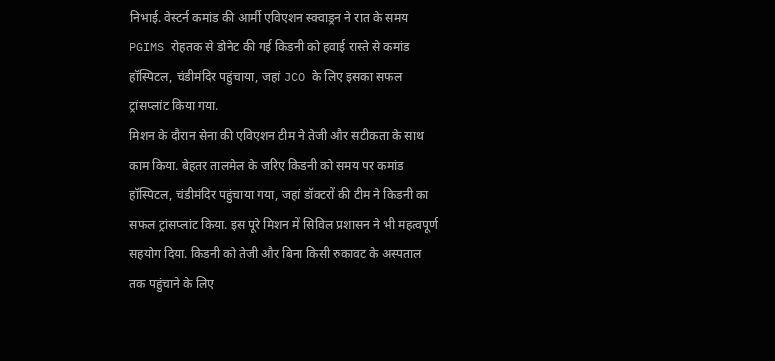निभाई. वेस्टर्न कमांड की आर्मी एविएशन स्क्वाड्रन ने रात के समय PGIMS रोहतक से डोनेट की गई किडनी को हवाई रास्ते से कमांड हॉस्पिटल, चंडीमंदिर पहुंचाया, जहां JCO के लिए इसका सफल ट्रांसप्लांट किया गया.
मिशन के दौरान सेना की एविएशन टीम ने तेजी और सटीकता के साथ काम किया. बेहतर तालमेल के जरिए किडनी को समय पर कमांड हॉस्पिटल, चंडीमंदिर पहुंचाया गया, जहां डॉक्टरों की टीम ने किडनी का सफल ट्रांसप्लांट किया. इस पूरे मिशन में सिविल प्रशासन ने भी महत्वपूर्ण सहयोग दिया. किडनी को तेजी और बिना किसी रुकावट के अस्पताल तक पहुंचाने के लिए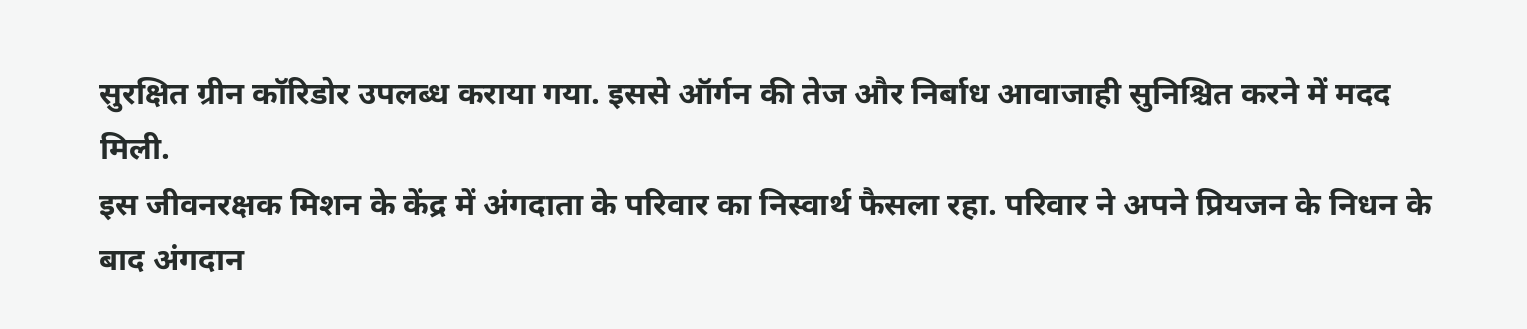सुरक्षित ग्रीन कॉरिडोर उपलब्ध कराया गया. इससे ऑर्गन की तेज और निर्बाध आवाजाही सुनिश्चित करने में मदद मिली.
इस जीवनरक्षक मिशन के केंद्र में अंगदाता के परिवार का निस्वार्थ फैसला रहा. परिवार ने अपने प्रियजन के निधन के बाद अंगदान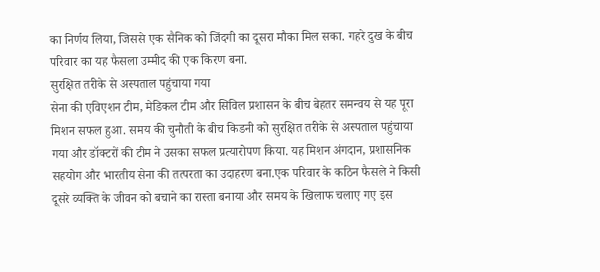का निर्णय लिया, जिससे एक सैनिक को जिंदगी का दूसरा मौका मिल सका. गहरे दुख के बीच परिवार का यह फैसला उम्मीद की एक किरण बना.
सुरक्षित तरीके से अस्पताल पहुंचाया गया
सेना की एविएशन टीम, मेडिकल टीम और सिविल प्रशासन के बीच बेहतर समन्वय से यह पूरा मिशन सफल हुआ. समय की चुनौती के बीच किडनी को सुरक्षित तरीके से अस्पताल पहुंचाया गया और डॉक्टरों की टीम ने उसका सफल प्रत्यारोपण किया. यह मिशन अंगदान, प्रशासनिक सहयोग और भारतीय सेना की तत्परता का उदाहरण बना.एक परिवार के कठिन फैसले ने किसी दूसरे व्यक्ति के जीवन को बचाने का रास्ता बनाया और समय के खिलाफ चलाए गए इस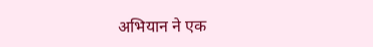अभियान ने एक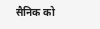सैनिक को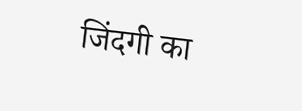जिंदगी का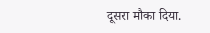दूसरा मौका दिया.